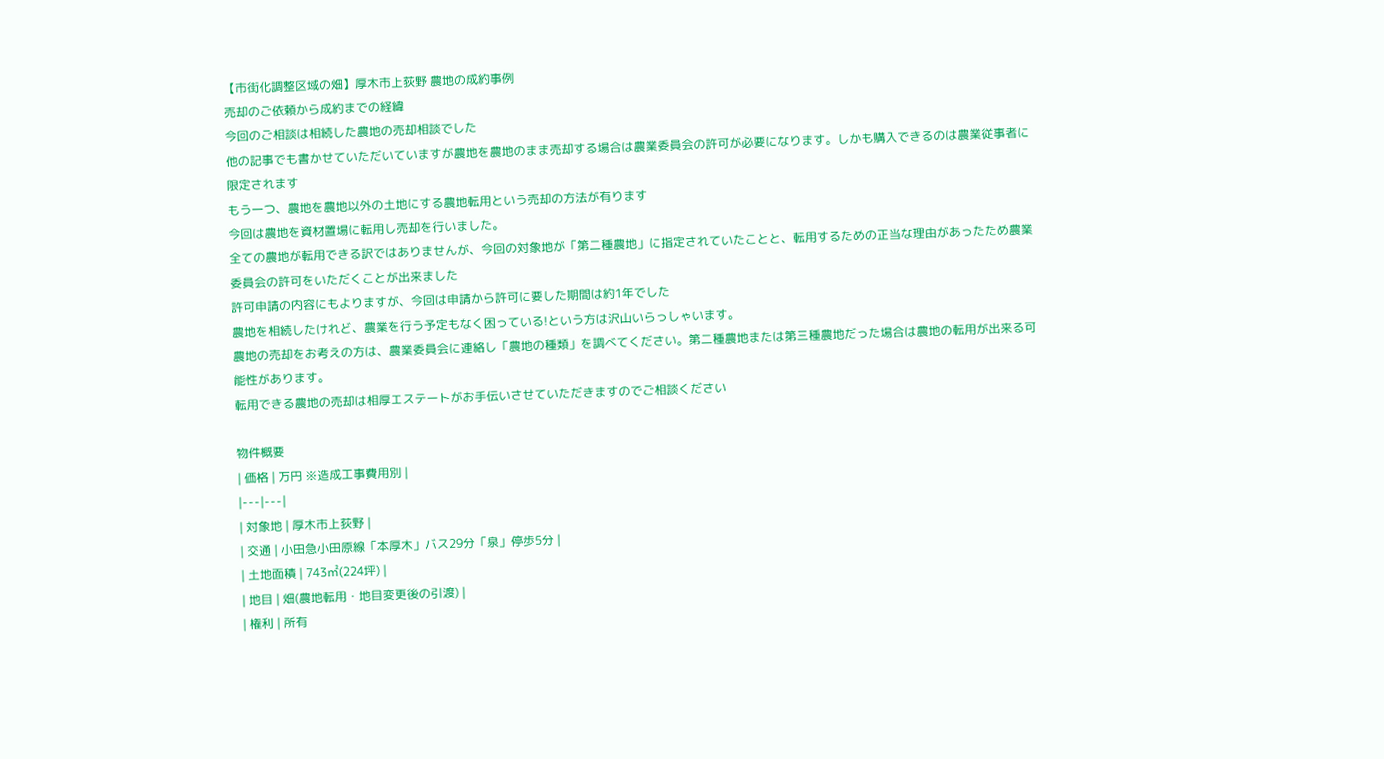【市街化調整区域の畑】厚木市上荻野 農地の成約事例
売却のご依頼から成約までの経緯
今回のご相談は相続した農地の売却相談でした
他の記事でも書かせていただいていますが農地を農地のまま売却する場合は農業委員会の許可が必要になります。しかも購入できるのは農業従事者に限定されます
もう一つ、農地を農地以外の土地にする農地転用という売却の方法が有ります
今回は農地を資材置場に転用し売却を行いました。
全ての農地が転用できる訳ではありませんが、今回の対象地が「第二種農地」に指定されていたことと、転用するための正当な理由があったため農業委員会の許可をいただくことが出来ました
許可申請の内容にもよりますが、今回は申請から許可に要した期間は約1年でした
農地を相続したけれど、農業を行う予定もなく困っている!という方は沢山いらっしゃいます。
農地の売却をお考えの方は、農業委員会に連絡し「農地の種類」を調べてください。第二種農地または第三種農地だった場合は農地の転用が出来る可能性があります。
転用できる農地の売却は相厚エステートがお手伝いさせていただきますのでご相談ください

物件概要
| 価格 | 万円 ※造成工事費用別 |
|---|---|
| 対象地 | 厚木市上荻野 |
| 交通 | 小田急小田原線「本厚木」バス29分「泉」停歩5分 |
| 土地面積 | 743㎡(224坪) |
| 地目 | 畑(農地転用・地目変更後の引渡) |
| 権利 | 所有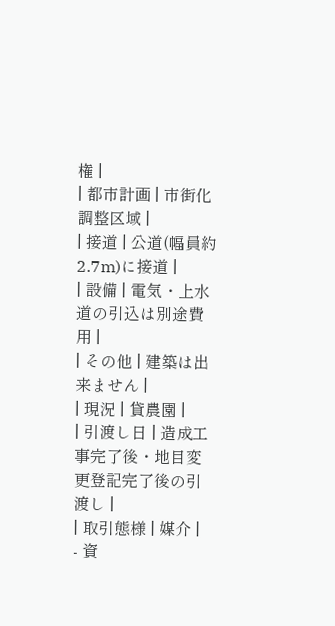権 |
| 都市計画 | 市街化調整区域 |
| 接道 | 公道(幅員約2.7m)に接道 |
| 設備 | 電気・上水道の引込は別途費用 |
| その他 | 建築は出来ません |
| 現況 | 貸農園 |
| 引渡し日 | 造成工事完了後・地目変更登記完了後の引渡し |
| 取引態様 | 媒介 |
- 資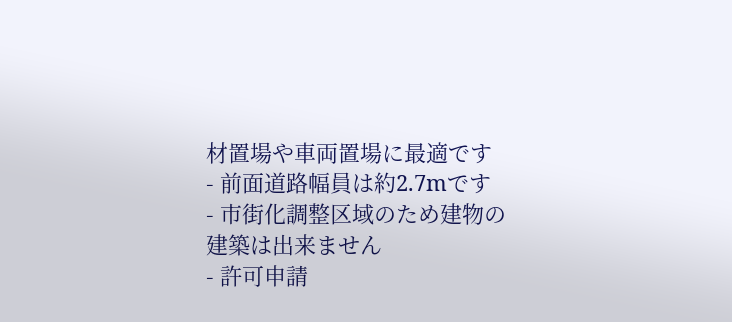材置場や車両置場に最適です
- 前面道路幅員は約2.7mです
- 市街化調整区域のため建物の建築は出来ません
- 許可申請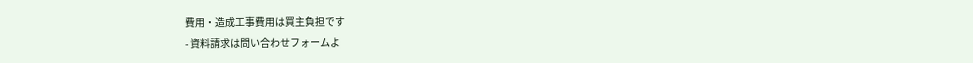費用・造成工事費用は買主負担です
- 資料請求は問い合わせフォームよ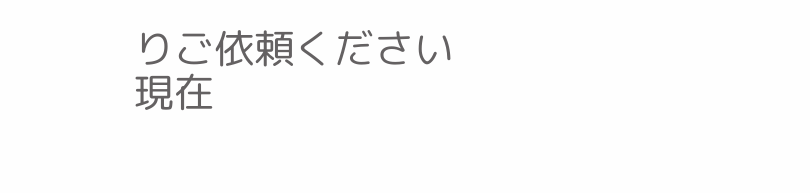りご依頼ください
現在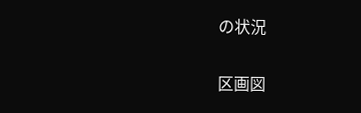の状況

区画図